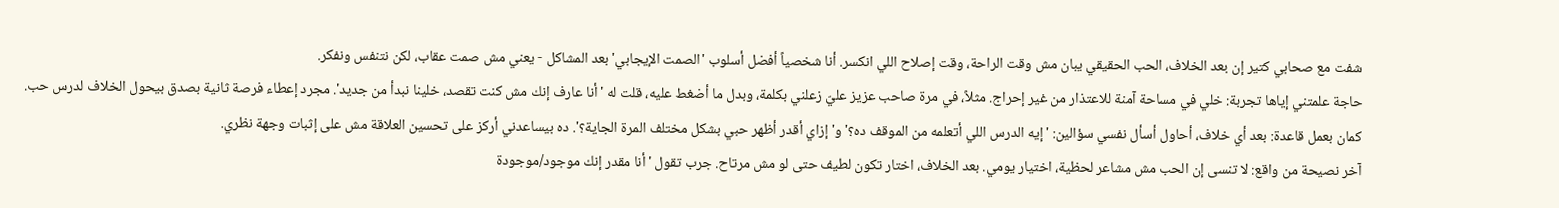شفت مع صحابي كتير إن بعد الخلاف، الحب الحقيقي يبان مش وقت الراحة، وقت إصلاح اللي انكسر. أنا شخصياً أفضل أسلوب 'الصمت الإيجابي' بعد المشاكل - يعني مش صمت عقاب، لكن نتنفس ونفكر.
حاجة علمتني إياها تجربة: خلي في مساحة آمنة للاعتذار من غير إحراج. مثلاً، في مرة صاحب عزيز عليّ زعلني بكلمة، وبدل ما أضغط عليه، قلت له 'أنا عارف إنك مش كنت تقصد، خلينا نبدأ من جديد'. مجرد إعطاء فرصة ثانية بصدق بيحول الخلاف لدرس حب.
كمان بعمل قاعدة: بعد أي خلاف، أحاول أسأل نفسي سؤالين: 'إيه الدرس اللي أتعلمه من الموقف ده؟' و'إزاي أقدر أظهر حبي بشكل مختلف المرة الجاية؟'. ده بيساعدني أركز على تحسين العلاقة مش على إثبات وجهة نظري.
آخر نصيحة من واقع: لا تنسى إن الحب مش مشاعر لحظية، اختيار يومي. بعد الخلاف، اختار تكون لطيف حتى لو مش مرتاح. جرب تقول 'أنا مقدر إنك موجود/موجودة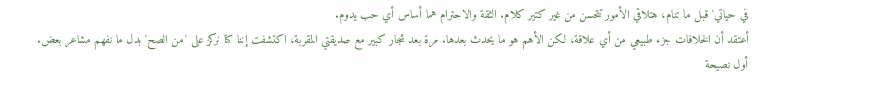في حياتي' قبل ما تنام، هتلاقي الأمور تتحسن من غير كتير كلام. الثقة والاحترام هما أساس أي حب يدوم.
أعتقد أن الخلافات جزء طبيعي من أي علاقة، لكن الأهم هو ما يحدث بعدها. مرة بعد شجار كبير مع صديقتي المقربة، اكتشفت إننا كنا نركز على 'من الصح' بدل ما نفهم مشاعر بعض.
أول نصيحة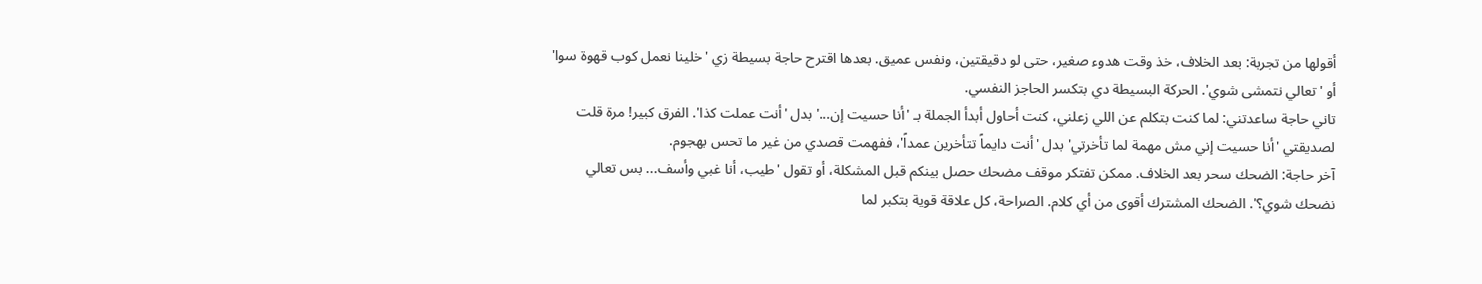أقولها من تجربة: بعد الخلاف، خذ وقت هدوء صغير، حتى لو دقيقتين، ونفس عميق. بعدها اقترح حاجة بسيطة زي 'خلينا نعمل كوب قهوة سوا' أو 'تعالي نتمشى شوي'. الحركة البسيطة دي بتكسر الحاجز النفسي.
تاني حاجة ساعدتني: لما كنت بتكلم عن اللي زعلني، كنت أحاول أبدأ الجملة بـ 'أنا حسيت إن...' بدل 'أنت عملت كذا'. الفرق كبير! مرة قلت لصديقتي 'أنا حسيت إني مش مهمة لما تأخرتي' بدل 'أنت دايماً تتأخرين عمداً'، ففهمت قصدي من غير ما تحس بهجوم.
آخر حاجة: الضحك سحر بعد الخلاف. ممكن تفتكر موقف مضحك حصل بينكم قبل المشكلة، أو تقول 'طيب، أنا غبي وأسف... بس تعالي نضحك شوي؟'. الضحك المشترك أقوى من أي كلام. الصراحة، كل علاقة قوية بتكبر لما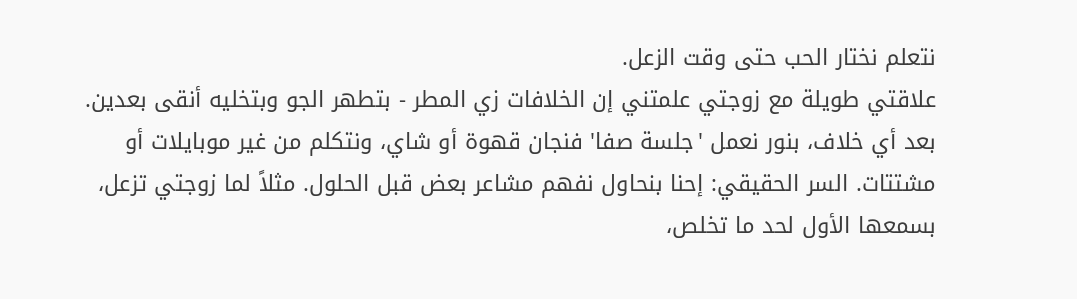نتعلم نختار الحب حتى وقت الزعل.
علاقتي طويلة مع زوجتي علمتني إن الخلافات زي المطر - بتطهر الجو وبتخليه أنقى بعدين. بعد أي خلاف، بنور نعمل 'جلسة صفا' فنجان قهوة أو شاي، ونتكلم من غير موبايلات أو مشتتات. السر الحقيقي: إحنا بنحاول نفهم مشاعر بعض قبل الحلول. مثلاً لما زوجتي تزعل، بسمعها الأول لحد ما تخلص،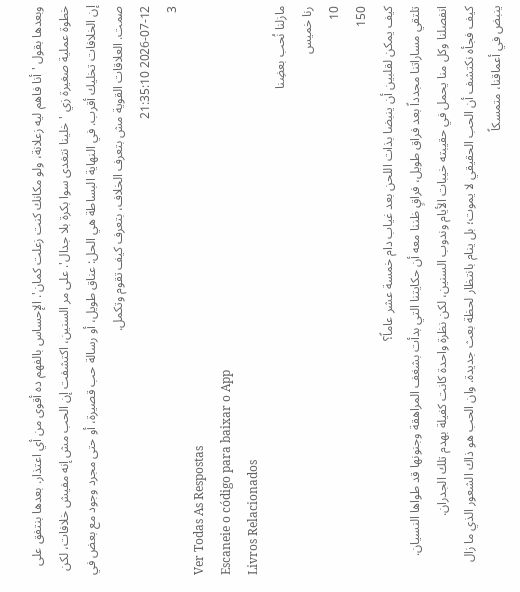وبعدها بقول 'أنا فاهم ليه زعلانة، ولو مكانك كنت زعلت كمان'. الإحساس بالفهم ده أقوى من أي اعتذار. بعدها بنتفق على خطوة عملية صغيرة زي 'خلينا نتغدى سوا بكرة بلا جدال'. على مر السنين، اكتشفت إن الحب مش إنه مفيش خلافات، لكن إن الخلافات تخليك أقرب. في النهاية البساطة هي الحل: عناق طويل، أو رسالة حب قصيرة، أو حتى مجرد وجود مع بعض في صمت. العلاقات القوية مش بتعرف الخلاف، بتعرف كيف تقوم وتكمل.
2026-07-12 21:35:10
3
Ver Todas As Respostas
Escaneie o código para baixar o App
Livros Relacionados
مازلنا نُحب بعضِنا
رنا خميس
10
150
كيف يمكن لقلبين أن ينبضا بذات اللحن بعد غياب دام خمسة عشر عاماً؟
تلتقي مساراتنا مجدداً بعد فراق طويل، فراقٍ ظننا معه أن حكايتنا التي بدأت بشغف المراهقة وجنونها قد طواها النسيان. انفصلنا وكل منا يحمل في حقيبته خيبات الأيام وندوب السنين، لكن نظرة واحدة كانت كفيلة بهدم تلك الجدران.
كيف فجأه نكتشف أن الحب الحقيقي لا يموت؛ بل ينام بانتظار لحظة بعث جديدة. وان الحب هو ذاك الشعور الذي ما زال ينبض في أعماقنا، متمسكاً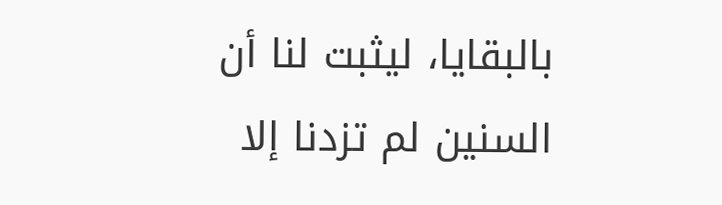بالبقايا، ليثبت لنا أن السنين لم تزدنا إلا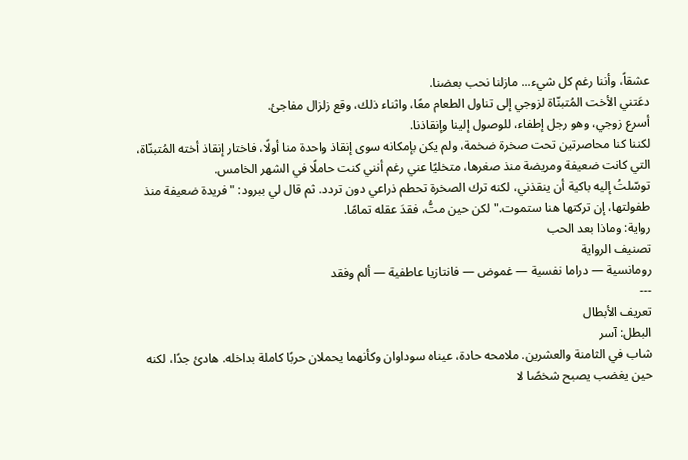عشقاً، وأننا رغم كل شيء... مازلنا نحب بعضنا.
دعَتني الأخت المُتبنّاة لزوجي إلى تناول الطعام معًا، واثناء ذلك، وقع زلزال مفاجئ.
أسرع زوجي، وهو رجل إطفاء، للوصول إلينا وإنقاذنا.
لكننا كنا محاصرتين تحت صخرة ضخمة، ولم يكن بإمكانه سوى إنقاذ واحدة منا أولًا، فاختار إنقاذ أخته المُتبنّاة، التي كانت ضعيفة ومريضة منذ صغرها، متخليًا عني رغم أنني كنت حاملًا في الشهر الخامس.
توسّلتُ إليه باكية أن ينقذني، لكنه ترك الصخرة تحطم ذراعي دون تردد. ثم قال لي ببرود: "فريدة ضعيفة منذ طفولتها، إن تركتها هنا ستموت." لكن حين متُّ، فقدَ عقله تمامًا.
رواية: وماذا بعد الحب
تصنيف الرواية
رومانسية — دراما نفسية — غموض — فانتازيا عاطفية — ألم وفقد
---
تعريف الأبطال
البطل: آسر
شاب في الثامنة والعشرين. ملامحه حادة، عيناه سوداوان وكأنهما يحملان حربًا كاملة بداخله. هادئ جدًا، لكنه حين يغضب يصبح شخصًا لا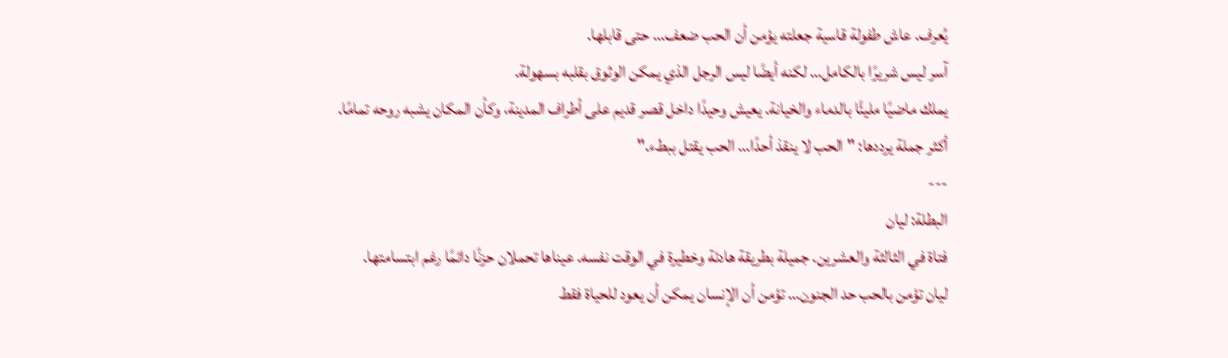يُعرف. عاش طفولة قاسية جعلته يؤمن أن الحب ضعف… حتى قابلها.
آسر ليس شريرًا بالكامل… لكنه أيضًا ليس الرجل الذي يمكن الوثوق بقلبه بسهولة.
يملك ماضيًا مليئًا بالدماء والخيانة. يعيش وحيدًا داخل قصر قديم على أطراف المدينة، وكأن المكان يشبه روحه تمامًا.
أكثر جملة يرددها: "الحب لا ينقذ أحدًا… الحب يقتل ببطء."
---
البطلة: ليان
فتاة في الثالثة والعشرين. جميلة بطريقة هادئة وخطيرة في الوقت نفسه. عيناها تحملان حزنًا دائمًا رغم ابتسامتها.
ليان تؤمن بالحب حد الجنون… تؤمن أن الإنسان يمكن أن يعود للحياة فقط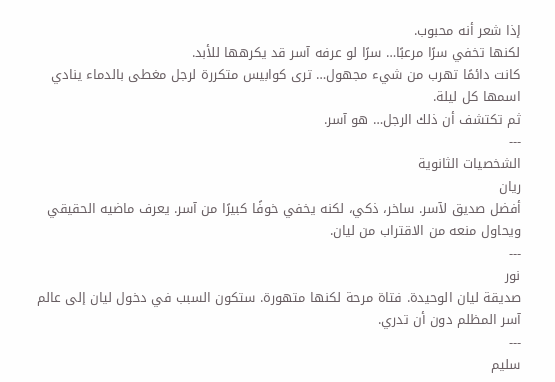إذا شعر أنه محبوب.
لكنها تخفي سرًا مرعبًا… سرًا لو عرفه آسر قد يكرهها للأبد.
كانت دائمًا تهرب من شيء مجهول… ترى كوابيس متكررة لرجل مغطى بالدماء ينادي اسمها كل ليلة.
ثم تكتشف أن ذلك الرجل… هو آسر.
---
الشخصيات الثانوية
ريان
أفضل صديق لآسر. ساخر، ذكي، لكنه يخفي خوفًا كبيرًا من آسر. يعرف ماضيه الحقيقي ويحاول منعه من الاقتراب من ليان.
---
نور
صديقة ليان الوحيدة. فتاة مرحة لكنها متهورة. ستكون السبب في دخول ليان إلى عالم آسر المظلم دون أن تدري.
---
سليم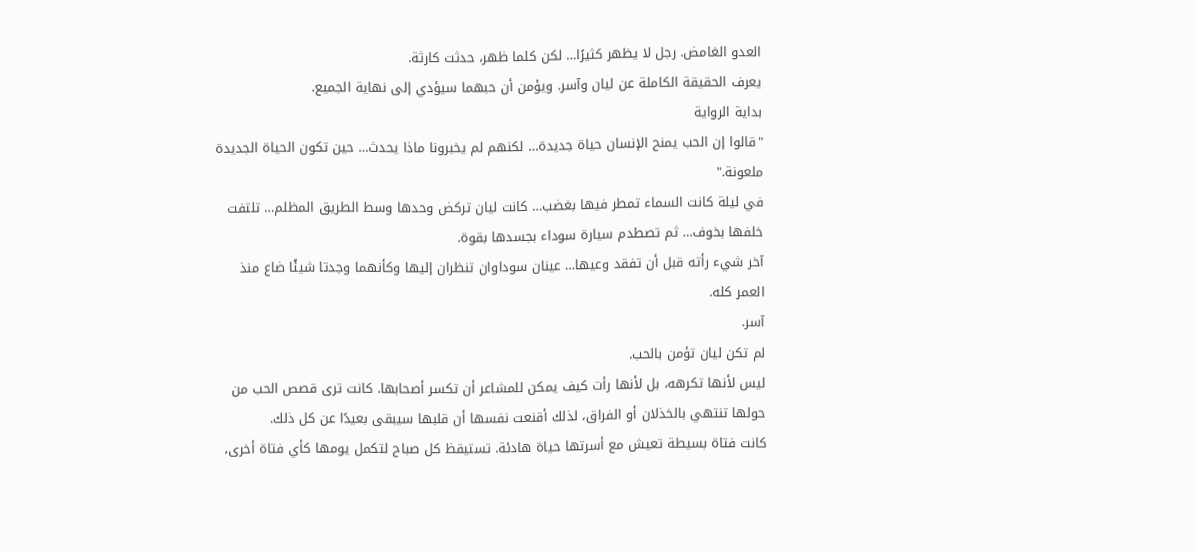العدو الغامض. رجل لا يظهر كثيرًا… لكن كلما ظهر، حدثت كارثة.
يعرف الحقيقة الكاملة عن ليان وآسر. ويؤمن أن حبهما سيؤدي إلى نهاية الجميع.
بداية الرواية
"قالوا إن الحب يمنح الإنسان حياة جديدة… لكنهم لم يخبرونا ماذا يحدث… حين تكون الحياة الجديدة ملعونة."
في ليلة كانت السماء تمطر فيها بغضب… كانت ليان تركض وحدها وسط الطريق المظلم… تلتفت خلفها بخوف… ثم تصطدم سيارة سوداء بجسدها بقوة.
آخر شيء رأته قبل أن تفقد وعيها… عينان سوداوان تنظران إليها وكأنهما وجدتا شيئًا ضاع منذ العمر كله.
آسر.
لم تكن ليان تؤمن بالحب.
ليس لأنها تكرهه، بل لأنها رأت كيف يمكن للمشاعر أن تكسر أصحابها. كانت ترى قصص الحب من حولها تنتهي بالخذلان أو الفراق، لذلك أقنعت نفسها أن قلبها سيبقى بعيدًا عن كل ذلك.
كانت فتاة بسيطة تعيش مع أسرتها حياة هادئة. تستيقظ كل صباح لتكمل يومها كأي فتاة أخرى،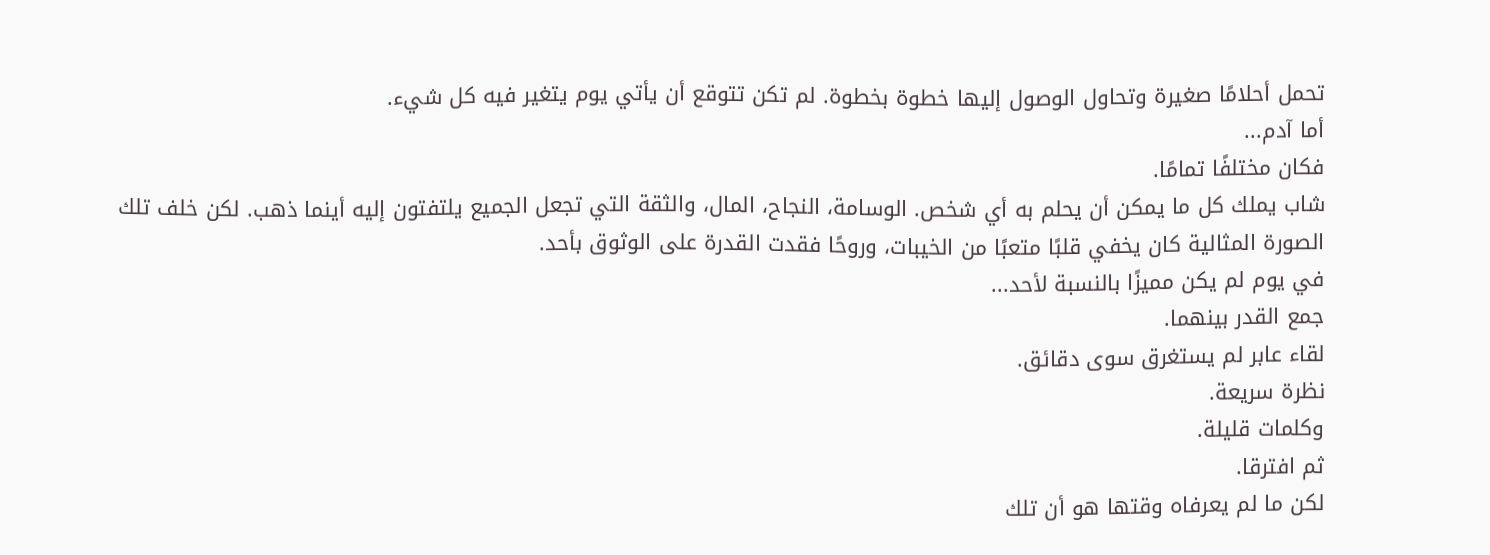تحمل أحلامًا صغيرة وتحاول الوصول إليها خطوة بخطوة. لم تكن تتوقع أن يأتي يوم يتغير فيه كل شيء.
أما آدم...
فكان مختلفًا تمامًا.
شاب يملك كل ما يمكن أن يحلم به أي شخص. الوسامة، النجاح، المال، والثقة التي تجعل الجميع يلتفتون إليه أينما ذهب. لكن خلف تلك الصورة المثالية كان يخفي قلبًا متعبًا من الخيبات، وروحًا فقدت القدرة على الوثوق بأحد.
في يوم لم يكن مميزًا بالنسبة لأحد...
جمع القدر بينهما.
لقاء عابر لم يستغرق سوى دقائق.
نظرة سريعة.
وكلمات قليلة.
ثم افترقا.
لكن ما لم يعرفاه وقتها هو أن تلك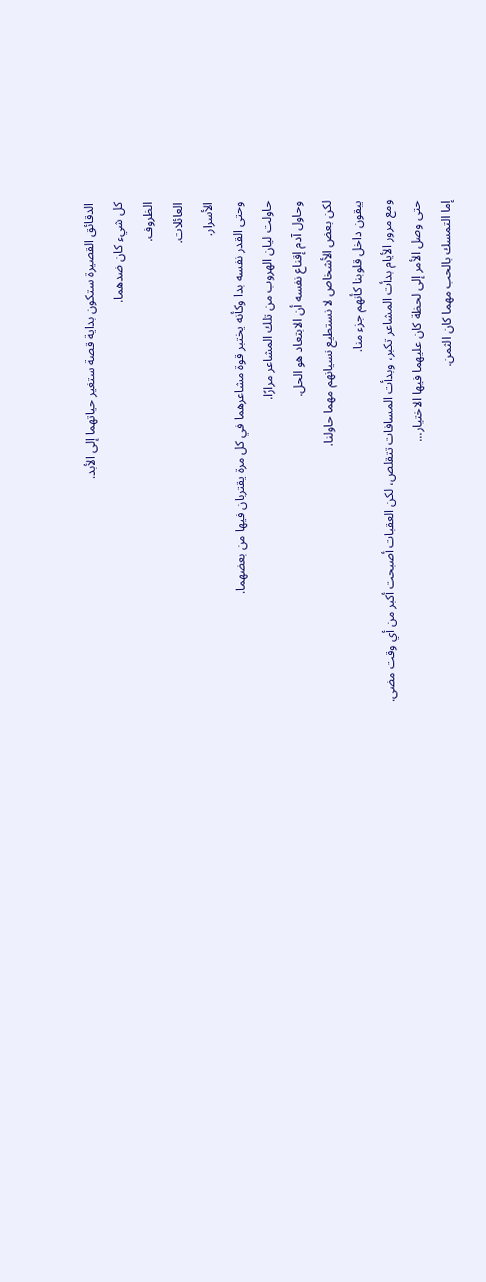الدقائق القصيرة ستكون بداية قصة ستغير حياتهما إلى الأبد.
كل شيء كان ضدهما.
الظروف.
العائلات.
الأسرار.
وحتى القدر نفسه بدا وكأنه يختبر قوة مشاعرهما في كل مرة يقتربان فيها من بعضهما.
حاولت ليان الهروب من تلك المشاعر مرارًا.
وحاول آدم إقناع نفسه أن الابتعاد هو الحل.
لكن بعض الأشخاص لا نستطيع نسيانهم مهما حاولنا.
يبقون داخل قلوبنا كأنهم جزء منا.
ومع مرور الأيام بدأت المشاعر تكبر، وبدأت المسافات تتقلص، لكن العقبات أصبحت أكبر من أي وقت مضى.
حتى وصل الأمر إلى لحظة كان عليهما فيها الاختيار...
إما التمسك بالحب مهما كان الثمن.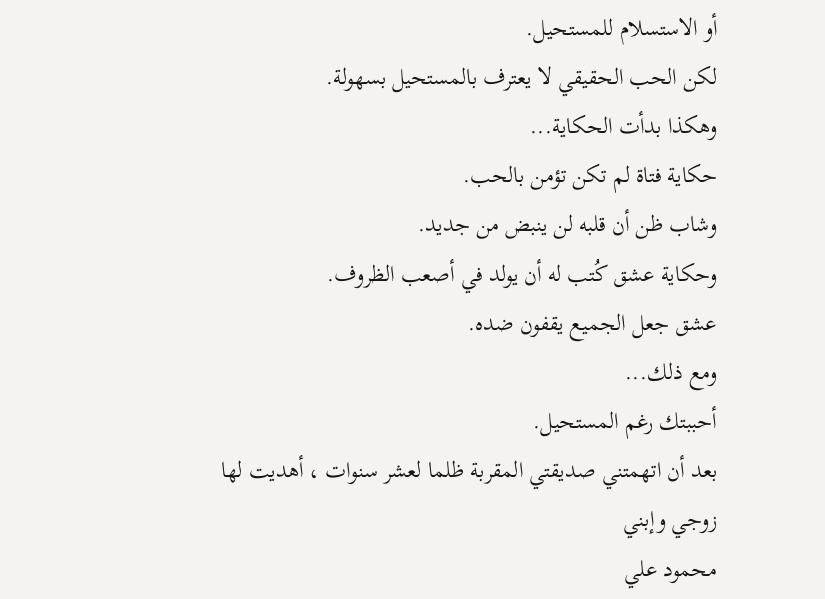أو الاستسلام للمستحيل.
لكن الحب الحقيقي لا يعترف بالمستحيل بسهولة.
وهكذا بدأت الحكاية...
حكاية فتاة لم تكن تؤمن بالحب.
وشاب ظن أن قلبه لن ينبض من جديد.
وحكاية عشق كُتب له أن يولد في أصعب الظروف.
عشق جعل الجميع يقفون ضده.
ومع ذلك...
أحببتك رغم المستحيل.
بعد أن اتهمتني صديقتي المقربة ظلما لعشر سنوات ، أهديت لها زوجي وإبني
محمود علي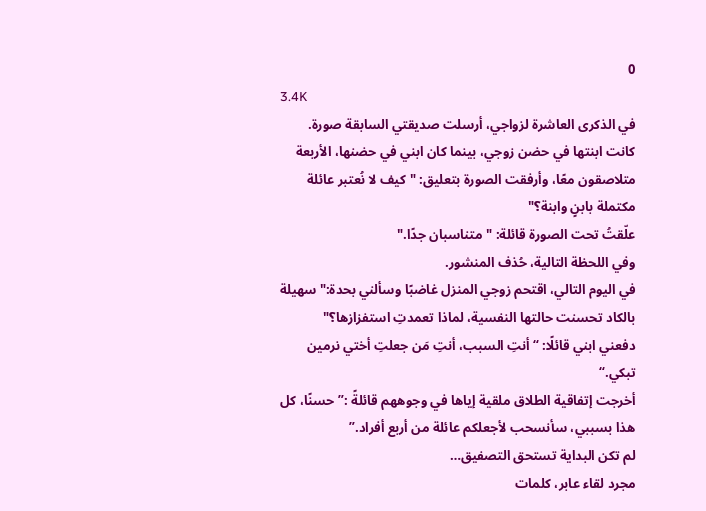0
3.4K
في الذكرى العاشرة لزواجي، أرسلت صديقتي السابقة صورة.
كانت ابنتها في حضن زوجي، بينما كان ابني في حضنها، الأربعة متلاصقون معًا، وأرفقت الصورة بتعليق: "كيف لا نُعتبر عائلة مكتملة بابنٍ وابنة؟"
علّقتُ تحت الصورة قائلة: "متناسبان جدًا."
وفي اللحظة التالية، حُذف المنشور.
في اليوم التالي، اقتحم زوجي المنزل غاضبًا وسألني بحدة:"سهيلة بالكاد تحسنت حالتها النفسية، لماذا تعمدتِ استفزازها؟"
دفعني ابني قائلًا: “أنتِ السبب، أنتِ مَن جعلتِ أختي نرمين تبكي.“
أخرجت إتفاقية الطلاق ملقية إياها في وجوههم قائلةً :”حسنًا، كل هذا بسببي، سأنسحب لأجعلكم عائلة من أربع أفراد.”
لم تكن البداية تستحق التصفيق…
مجرد لقاء عابر، كلمات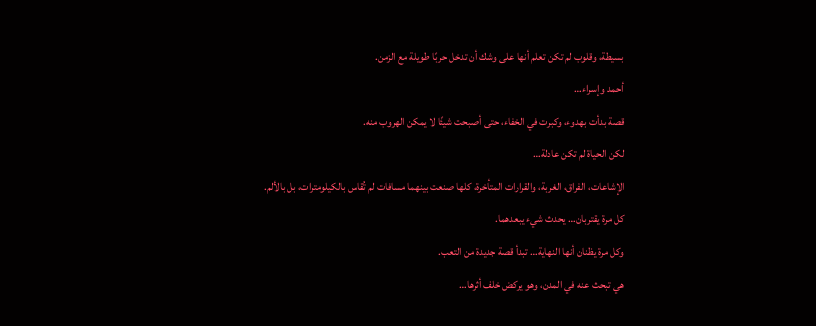بسيطة، وقلوب لم تكن تعلم أنها على وشك أن تدخل حربًا طويلة مع الزمن.
أحمد وإسراء…
قصة بدأت بهدوء، وكبرت في الخفاء، حتى أصبحت شيئًا لا يمكن الهروب منه.
لكن الحياة لم تكن عادلة…
الإشاعات، الفراق، الغربة، والقرارات المتأخرة، كلها صنعت بينهما مسافات لم تُقاس بالكيلومترات، بل بالألم.
كل مرة يقتربان… يحدث شيء يبعدهما.
وكل مرة يظنان أنها النهاية… تبدأ قصة جديدة من التعب.
هي تبحث عنه في المدن، وهو يركض خلف أثرها…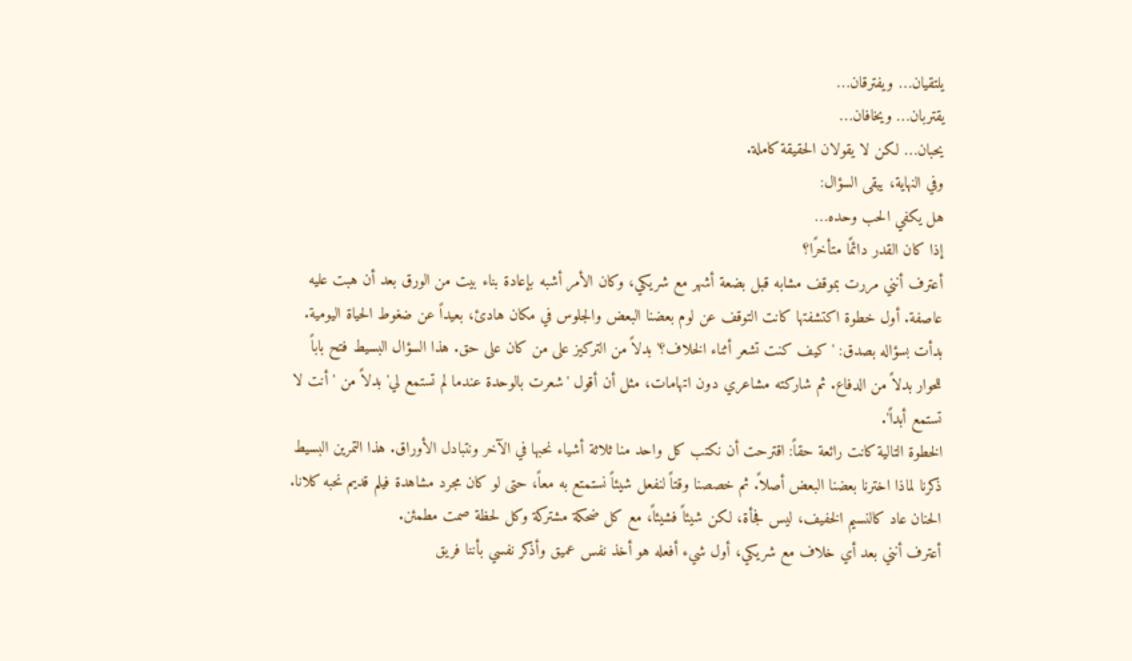يلتقيان… ويفترقان…
يقتربان… ويخافان…
يحبان… لكن لا يقولان الحقيقة كاملة.
وفي النهاية، يبقى السؤال:
هل يكفي الحب وحده…
إذا كان القدر دائمًا متأخرًا؟
أعترف أنني مررت بموقف مشابه قبل بضعة أشهر مع شريكي، وكان الأمر أشبه بإعادة بناء بيت من الورق بعد أن هبت عليه عاصفة. أول خطوة اكتشفتها كانت التوقف عن لوم بعضنا البعض والجلوس في مكان هادئ، بعيداً عن ضغوط الحياة اليومية.
بدأت بسؤاله بصدق: 'كيف كنت تشعر أثناء الخلاف؟' بدلاً من التركيز على من كان على حق. هذا السؤال البسيط فتح باباً للحوار بدلاً من الدفاع. ثم شاركته مشاعري دون اتهامات، مثل أن أقول 'شعرت بالوحدة عندما لم تستمع لي' بدلاً من 'أنت لا تستمع أبداً'.
الخطوة التالية كانت رائعة حقاً: اقترحت أن نكتب كل واحد منا ثلاثة أشياء نحبها في الآخر ونتبادل الأوراق. هذا التمرين البسيط ذكرنا لماذا اخترنا بعضنا البعض أصلاً. ثم خصصنا وقتاً لنفعل شيئاً نستمتع به معاً، حتى لو كان مجرد مشاهدة فيلم قديم نحبه كلانا. الحنان عاد كالنسيم الخفيف، ليس فجأة، لكن شيئاً فشيئاً، مع كل ضحكة مشتركة وكل لحظة صمت مطمئن.
أعترف أنني بعد أي خلاف مع شريكي، أول شيء أفعله هو أخذ نفس عميق وأذكر نفسي بأننا فريق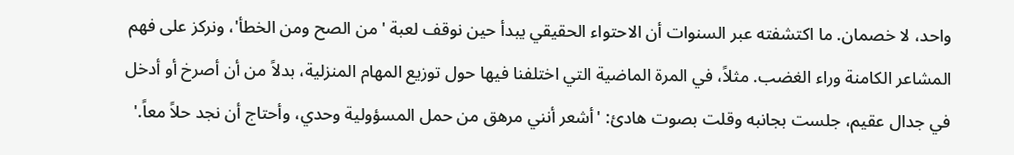واحد، لا خصمان. ما اكتشفته عبر السنوات أن الاحتواء الحقيقي يبدأ حين نوقف لعبة 'من الصح ومن الخطأ'، ونركز على فهم المشاعر الكامنة وراء الغضب. مثلاً، في المرة الماضية التي اختلفنا فيها حول توزيع المهام المنزلية، بدلاً من أن أصرخ أو أدخل في جدال عقيم، جلست بجانبه وقلت بصوت هادئ: 'أشعر أنني مرهق من حمل المسؤولية وحدي، وأحتاج أن نجد حلاً معاً.'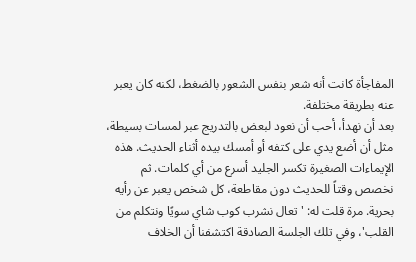المفاجأة كانت أنه شعر بنفس الشعور بالضغط، لكنه كان يعبر عنه بطريقة مختلفة.
بعد أن نهدأ، أحب أن نعود لبعض بالتدريج عبر لمسات بسيطة، مثل أن أضع يدي على كتفه أو أمسك بيده أثناء الحديث. هذه الإيماءات الصغيرة تكسر الجليد أسرع من أي كلمات. ثم نخصص وقتاً للحديث دون مقاطعة، كل شخص يعبر عن رأيه بحرية. مرة قلت له: 'تعال نشرب كوب شاي سويًا ونتكلم من القلب'، وفي تلك الجلسة الصادقة اكتشفنا أن الخلاف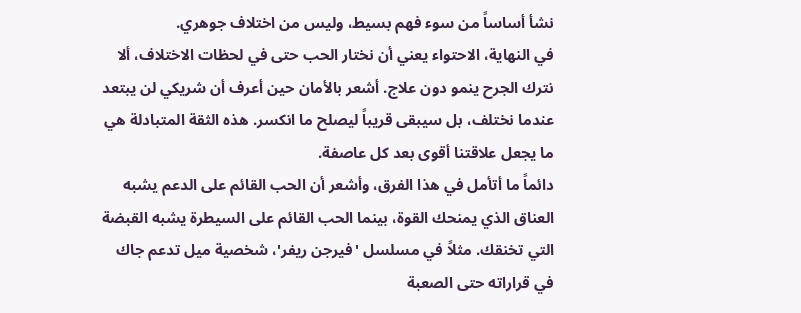نشأ أساساً من سوء فهم بسيط، وليس من اختلاف جوهري.
في النهاية، الاحتواء يعني أن نختار الحب حتى في لحظات الاختلاف، ألا نترك الجرح ينمو دون علاج. أشعر بالأمان حين أعرف أن شريكي لن يبتعد عندما نختلف، بل سيبقى قريباً ليصلح ما انكسر. هذه الثقة المتبادلة هي ما يجعل علاقتنا أقوى بعد كل عاصفة.
دائماً ما أتأمل في هذا الفرق، وأشعر أن الحب القائم على الدعم يشبه العناق الذي يمنحك القوة، بينما الحب القائم على السيطرة يشبه القبضة التي تخنقك. مثلاً في مسلسل 'فيرجن ريفر'، شخصية ميل تدعم جاك في قراراته حتى الصعبة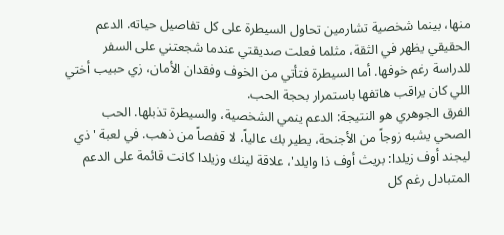منها، بينما شخصية تشارمين تحاول السيطرة على كل تفاصيل حياته. الدعم الحقيقي يظهر في الثقة، مثلما فعلت صديقتي عندما شجعتني على السفر للدراسة رغم خوفها. أما السيطرة فتأتي من الخوف وفقدان الأمان، زي حبيب أختي اللي كان يراقب هاتفها باستمرار بحجة الحب.
الفرق الجوهري هو النتيجة: الدعم ينمي الشخصية، والسيطرة تذبلها. الحب الصحي يشبه زوجاً من الأجنحة، يطير بك عالياً، لا قفصاً من ذهب. في لعبة 'ذي ليجند أوف زيلدا: بريث أوف ذا وايلد'، علاقة لينك وزيلدا كانت قائمة على الدعم المتبادل رغم كل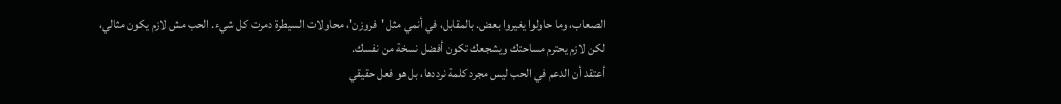الصعاب، وما حاولوا يغيروا بعض. بالمقابل، في أنمي مثل 'فروزن'، محاولات السيطرة دمرت كل شيء. الحب مش لازم يكون مثالي، لكن لازم يحترم مساحتك ويشجعك تكون أفضل نسخة من نفسك.
أعتقد أن الدعم في الحب ليس مجرد كلمة نرددها، بل هو فعل حقيقي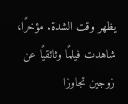يظهر وقت الشدة. مؤخرًا، شاهدت فيلمًا وثائقيًا عن زوجين تجاوزا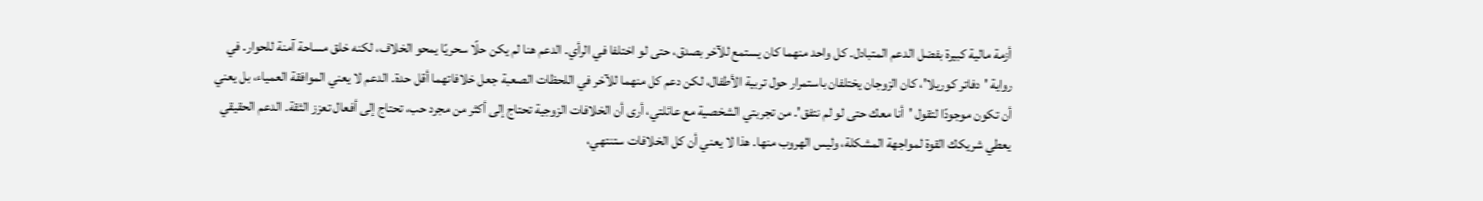أزمة مالية كبيرة بفضل الدعم المتبادل. كل واحد منهما كان يستمع للآخر بصدق، حتى لو اختلفا في الرأي. الدعم هنا لم يكن حلًا سحريًا يمحو الخلاف، لكنه خلق مساحة آمنة للحوار. في رواية 'دفاتر كوريلا'، كان الزوجان يختلفان باستمرار حول تربية الأطفال، لكن دعم كل منهما للآخر في اللحظات الصعبة جعل خلافاتهما أقل حدة. الدعم لا يعني الموافقة العمياء، بل يعني أن تكون موجودًا لتقول 'أنا معك حتى لو لم نتفق'. من تجربتي الشخصية مع عائلتي، أرى أن الخلافات الزوجية تحتاج إلى أكثر من مجرد حب، تحتاج إلى أفعال تعزز الثقة. الدعم الحقيقي يعطي شريكك القوة لمواجهة المشكلة، وليس الهروب منها. هذا لا يعني أن كل الخلافات ستنتهي،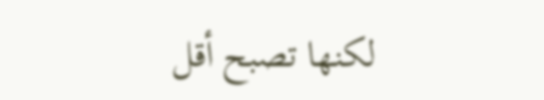لكنها تصبح أقل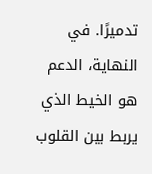تدميرًا. في النهاية، الدعم هو الخيط الذي يربط بين القلوب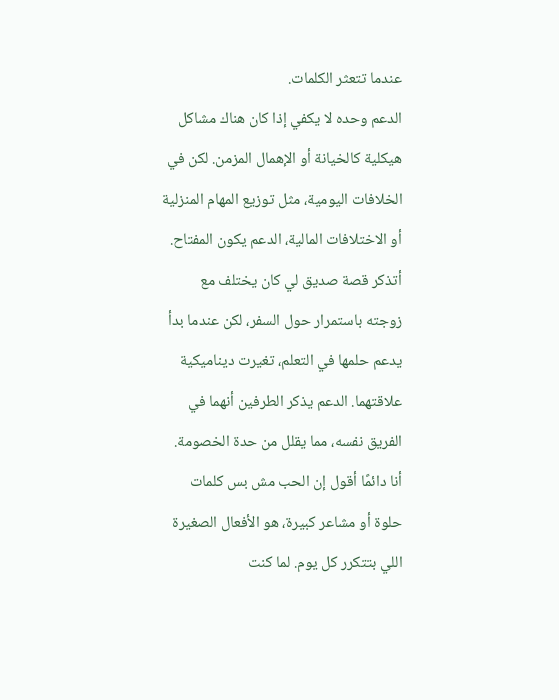عندما تتعثر الكلمات.
الدعم وحده لا يكفي إذا كان هناك مشاكل هيكلية كالخيانة أو الإهمال المزمن. لكن في الخلافات اليومية، مثل توزيع المهام المنزلية أو الاختلافات المالية، الدعم يكون المفتاح. أتذكر قصة صديق لي كان يختلف مع زوجته باستمرار حول السفر، لكن عندما بدأ يدعم حلمها في التعلم، تغيرت ديناميكية علاقتهما. الدعم يذكر الطرفين أنهما في الفريق نفسه، مما يقلل من حدة الخصومة.
أنا دائمًا أقول إن الحب مش بس كلمات حلوة أو مشاعر كبيرة، هو الأفعال الصغيرة اللي بتتكرر كل يوم. لما كنت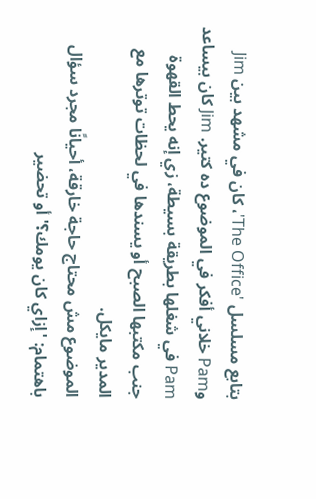بتابع مسلسل 'The Office'، كان في مشهد بين Jim وPam خلاني أفكر في الموضوع ده كتير. Jim كان بيساعد Pam في شغلها بطريقة بسيطة، زي إنه يحط القهوة جنب مكتبها الصبح أو يسندها في لحظات توترها مع المدير مايكل.
الموضوع مش محتاج حاجة خارقة، أحيانًا مجرد سؤال باهتمام: 'إزاي كان يومك؟' أو تحضير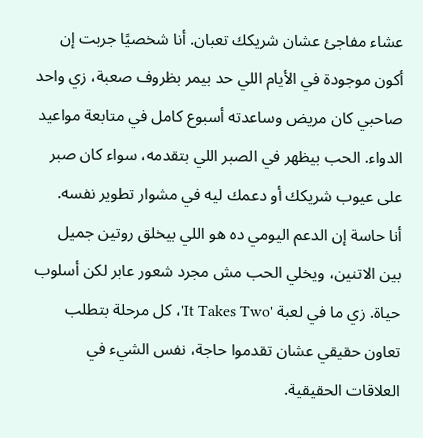عشاء مفاجئ عشان شريكك تعبان. أنا شخصيًا جربت إن أكون موجودة في الأيام اللي حد بيمر بظروف صعبة، زي واحد صاحبي كان مريض وساعدته أسبوع كامل في متابعة مواعيد الدواء. الحب بيظهر في الصبر اللي بتقدمه، سواء كان صبر على عيوب شريكك أو دعمك ليه في مشوار تطوير نفسه.
أنا حاسة إن الدعم اليومي ده هو اللي بيخلق روتين جميل بين الاتنين، ويخلي الحب مش مجرد شعور عابر لكن أسلوب حياة. زي ما في لعبة 'It Takes Two'، كل مرحلة بتطلب تعاون حقيقي عشان تقدموا حاجة، نفس الشيء في العلاقات الحقيقية.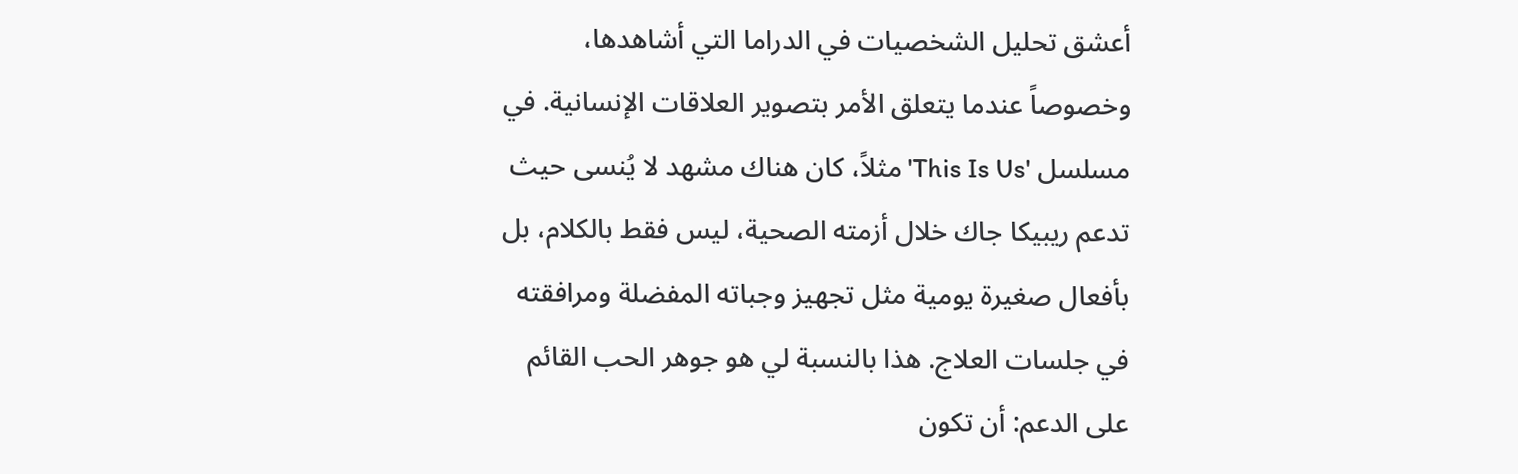أعشق تحليل الشخصيات في الدراما التي أشاهدها، وخصوصاً عندما يتعلق الأمر بتصوير العلاقات الإنسانية. في مسلسل 'This Is Us' مثلاً، كان هناك مشهد لا يُنسى حيث تدعم ريبيكا جاك خلال أزمته الصحية، ليس فقط بالكلام، بل بأفعال صغيرة يومية مثل تجهيز وجباته المفضلة ومرافقته في جلسات العلاج. هذا بالنسبة لي هو جوهر الحب القائم على الدعم: أن تكون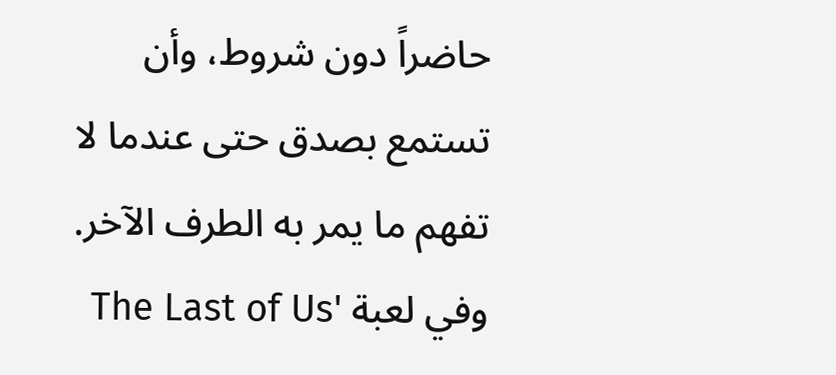حاضراً دون شروط، وأن تستمع بصدق حتى عندما لا تفهم ما يمر به الطرف الآخر.
وفي لعبة 'The Last of Us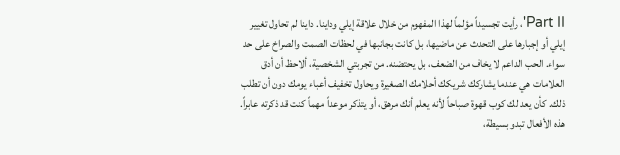Part II'، رأيت تجسيداً مؤلماً لهذا المفهوم من خلال علاقة إيلي وداينا. داينا لم تحاول تغيير إيلي أو إجبارها على التحدث عن ماضيها، بل كانت بجانبها في لحظات الصمت والصراخ على حد سواء. الحب الداعم لا يخاف من الضعف، بل يحتضنه. من تجربتي الشخصية، ألاحظ أن أدق العلامات هي عندما يشاركك شريكك أحلامك الصغيرة ويحاول تخفيف أعباء يومك دون أن تطلب ذلك. كأن يعد لك كوب قهوة صباحاً لأنه يعلم أنك مرهق، أو يتذكر موعداً مهماً كنت قد ذكرته عابراً. هذه الأفعال تبدو بسيطة،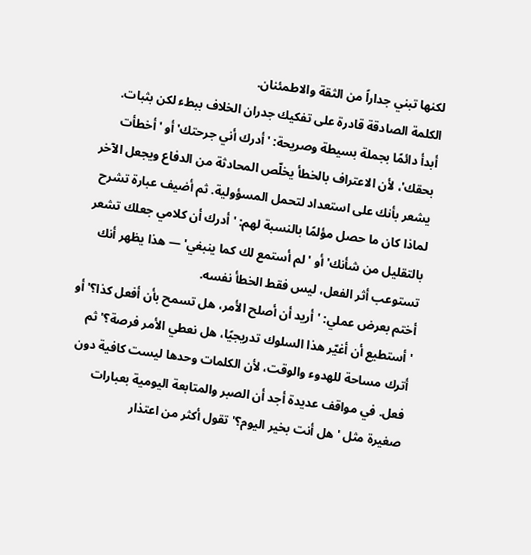لكنها تبني جداراً من الثقة والاطمئنان.
الكلمة الصادقة قادرة على تفكيك جدران الخلاف ببطء لكن بثبات.
أبدأ دائمًا بجملة بسيطة وصريحة: 'أدرك أني جرحتك' أو 'أخطأت بحقك'، لأن الاعتراف بالخطأ يخلّص المحادثة من الدفاع ويجعل الآخر يشعر بأنك على استعداد لتحمل المسؤولية. ثم أضيف عبارة تشرح لماذا كان ما حصل مؤلمًا بالنسبة لهم: 'أدرك أن كلامي جعلك تشعر بالتقليل من شأنك' أو 'لم أستمع لك كما ينبغي' — هذا يظهر أنك تستوعب أثر الفعل، ليس فقط الخطأ نفسه.
أختم بعرض عملي: 'أريد أن أصلح الأمر، هل تسمح بأن أفعل كذا؟' أو 'أستطيع أن أغيّر هذا السلوك تدريجيًا، هل نعطي الأمر فرصة؟' ثم أترك مساحة للهدوء والوقت، لأن الكلمات وحدها ليست كافية دون فعل. في مواقف عديدة أجد أن الصبر والمتابعة اليومية بعبارات صغيرة مثل 'هل أنت بخير اليوم؟' تقول أكثر من اعتذار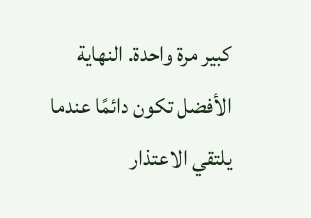كبير مرة واحدة. النهاية الأفضل تكون دائمًا عندما يلتقي الاعتذار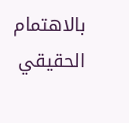بالاهتمام الحقيقي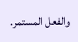والفعل المستمر.